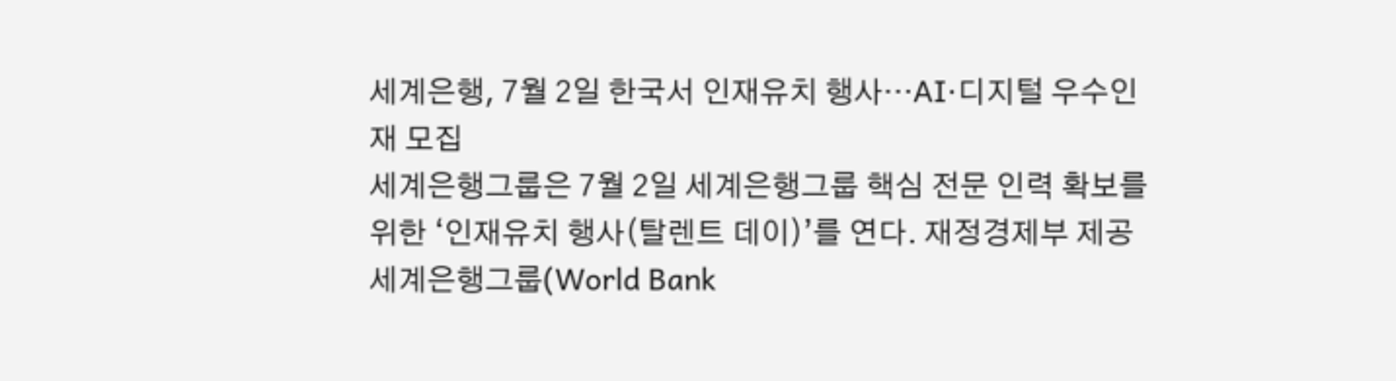세계은행, 7월 2일 한국서 인재유치 행사…AI·디지털 우수인재 모집
세계은행그룹은 7월 2일 세계은행그룹 핵심 전문 인력 확보를 위한 ‘인재유치 행사(탈렌트 데이)’를 연다. 재정경제부 제공
세계은행그룹(World Bank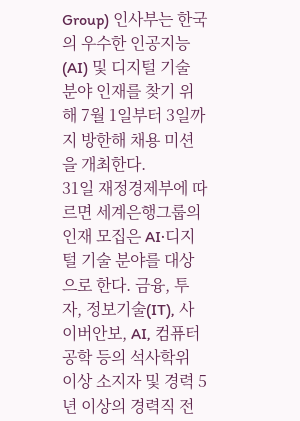Group) 인사부는 한국의 우수한 인공지능(AI) 및 디지털 기술 분야 인재를 찾기 위해 7월 1일부터 3일까지 방한해 채용 미션을 개최한다.
31일 재정경제부에 따르면 세계은행그룹의 인재 모집은 AI·디지털 기술 분야를 대상으로 한다. 금융, 투자, 정보기술(IT), 사이버안보, AI, 컴퓨터공학 등의 석사학위 이상 소지자 및 경력 5년 이상의 경력직 전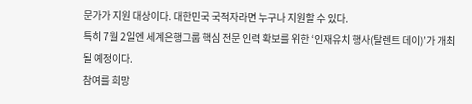문가가 지원 대상이다. 대한민국 국적자라면 누구나 지원할 수 있다.
특히 7월 2일엔 세계은행그룹 핵심 전문 인력 확보를 위한 ‘인재유치 행사(탈렌트 데이)’가 개최될 예정이다.
참여를 희망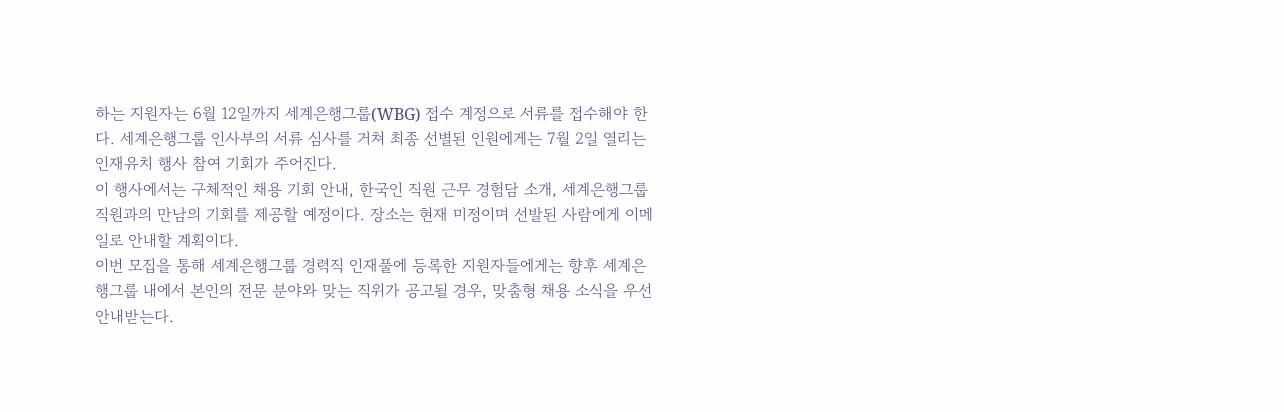하는 지원자는 6월 12일까지 세계은행그룹(WBG) 접수 계정으로 서류를 접수해야 한다. 세계은행그룹 인사부의 서류 심사를 거쳐 최종 선별된 인원에게는 7월 2일 열리는 인재유치 행사 참여 기회가 주어진다.
이 행사에서는 구체적인 채용 기회 안내, 한국인 직원 근무 경험담 소개, 세계은행그룹 직원과의 만남의 기회를 제공할 예정이다. 장소는 현재 미정이며 선발된 사람에게 이메일로 안내할 계획이다.
이번 모집을 통해 세계은행그룹 경력직 인재풀에 등록한 지원자들에게는 향후 세계은행그룹 내에서 본인의 전문 분야와 맞는 직위가 공고될 경우, 맞춤형 채용 소식을 우선 안내받는다.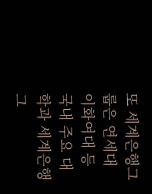또 세계은행그룹은 연세대 이화여대 등 국내 주요 대학과 세계은행그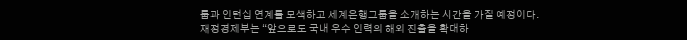룹과 인턴십 연계를 모색하고 세계은행그룹을 소개하는 시간을 가질 예정이다.
재정경제부는 “앞으로도 국내 우수 인력의 해외 진출을 확대하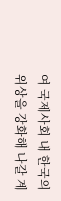여 국제사회 내 한국의 위상을 강화해 나갈 계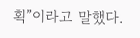획”이라고 말했다.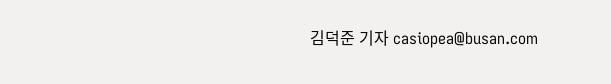김덕준 기자 casiopea@busan.com